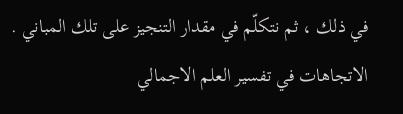في ذلك ، ثم نتكلّم في مقدار التنجيز على تلك المباني .
الاتجاهات في تفسير العلم الاجمالي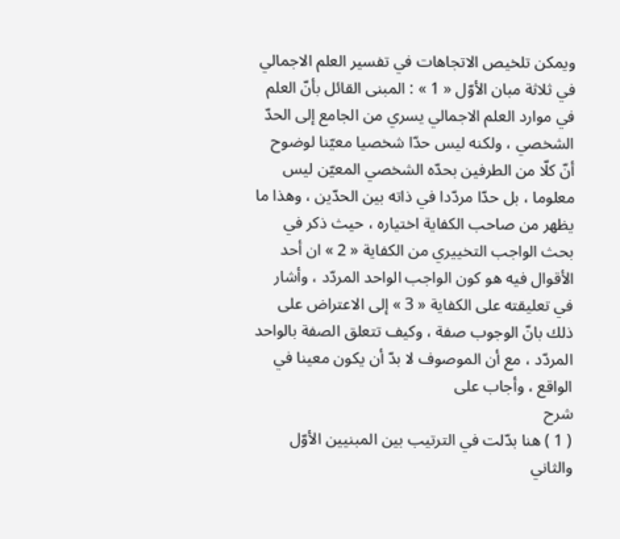ويمكن تلخيص الاتجاهات في تفسير العلم الاجمالي في ثلاثة مبان الأوّل « 1 » : المبنى القائل بأنّ العلم في موارد العلم الاجمالي يسري من الجامع إلى الحدّ الشخصي ، ولكنه ليس حدّا شخصيا معيّنا لوضوح أنّ كلّا من الطرفين بحدّه الشخصي المعيّن ليس معلوما ، بل حدّا مردّدا في ذاته بين الحدّين ، وهذا ما يظهر من صاحب الكفاية اختياره ، حيث ذكر في بحث الواجب التخييري من الكفاية « 2 » ان أحد الأقوال فيه هو كون الواجب الواحد المردّد ، وأشار في تعليقته على الكفاية « 3 » إلى الاعتراض على ذلك بانّ الوجوب صفة ، وكيف تتعلق الصفة بالواحد المردّد ، مع أن الموصوف لا بدّ أن يكون معينا في الواقع ، وأجاب على
شرح
( 1 ) هنا بدّلت في الترتيب بين المبنيين الأوّل والثاني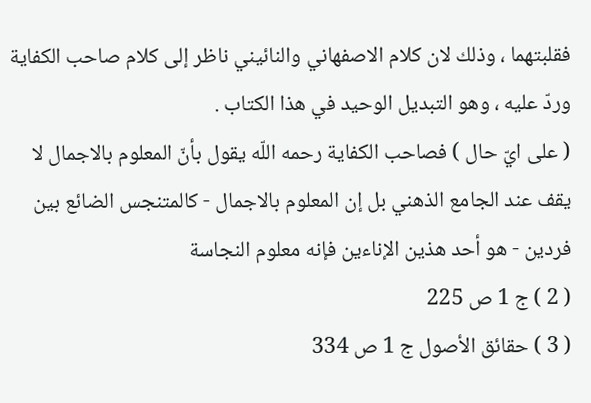فقلبتهما ، وذلك لان كلام الاصفهاني والنائيني ناظر إلى كلام صاحب الكفاية وردّ عليه ، وهو التبديل الوحيد في هذا الكتاب .
( على ايّ حال ) فصاحب الكفاية رحمه اللّه يقول بأنّ المعلوم بالاجمال لا يقف عند الجامع الذهني بل إن المعلوم بالاجمال - كالمتنجس الضائع بين فردين - هو أحد هذين الإناءين فإنه معلوم النجاسة
( 2 ) ج 1 ص 225
( 3 ) حقائق الأصول ج 1 ص 334